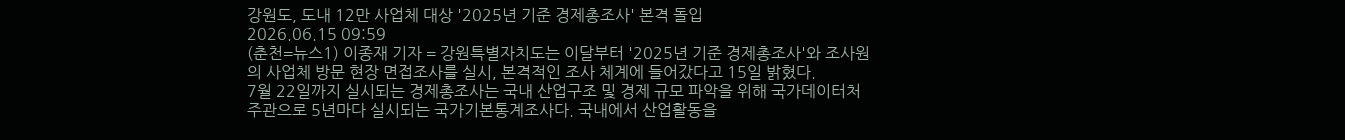강원도, 도내 12만 사업체 대상 '2025년 기준 경제총조사' 본격 돌입
2026.06.15 09:59
(춘천=뉴스1) 이종재 기자 = 강원특별자치도는 이달부터 '2025년 기준 경제총조사'와 조사원의 사업체 방문 현장 면접조사를 실시, 본격적인 조사 체계에 들어갔다고 15일 밝혔다.
7월 22일까지 실시되는 경제총조사는 국내 산업구조 및 경제 규모 파악을 위해 국가데이터처 주관으로 5년마다 실시되는 국가기본통계조사다. 국내에서 산업활동을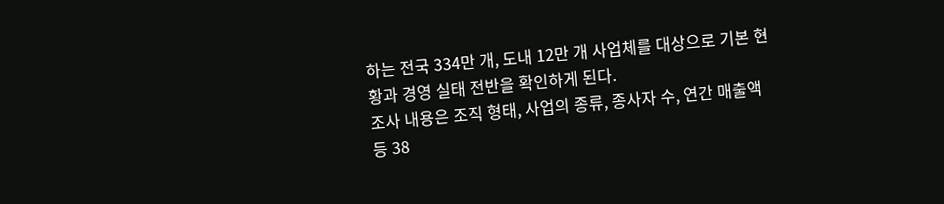하는 전국 334만 개, 도내 12만 개 사업체를 대상으로 기본 현황과 경영 실태 전반을 확인하게 된다.
조사 내용은 조직 형태, 사업의 종류, 종사자 수, 연간 매출액 등 38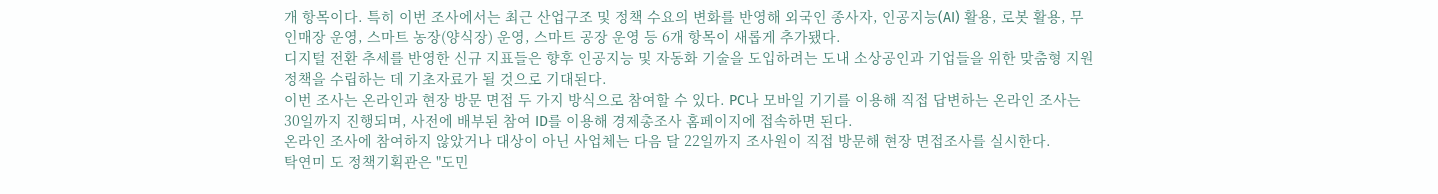개 항목이다. 특히 이번 조사에서는 최근 산업구조 및 정책 수요의 변화를 반영해 외국인 종사자, 인공지능(AI) 활용, 로봇 활용, 무인매장 운영, 스마트 농장(양식장) 운영, 스마트 공장 운영 등 6개 항목이 새롭게 추가됐다.
디지털 전환 추세를 반영한 신규 지표들은 향후 인공지능 및 자동화 기술을 도입하려는 도내 소상공인과 기업들을 위한 맞춤형 지원 정책을 수립하는 데 기초자료가 될 것으로 기대된다.
이번 조사는 온라인과 현장 방문 면접 두 가지 방식으로 참여할 수 있다. PC나 모바일 기기를 이용해 직접 답변하는 온라인 조사는 30일까지 진행되며, 사전에 배부된 참여 ID를 이용해 경제총조사 홈페이지에 접속하면 된다.
온라인 조사에 참여하지 않았거나 대상이 아닌 사업체는 다음 달 22일까지 조사원이 직접 방문해 현장 면접조사를 실시한다.
탁연미 도 정책기획관은 "도민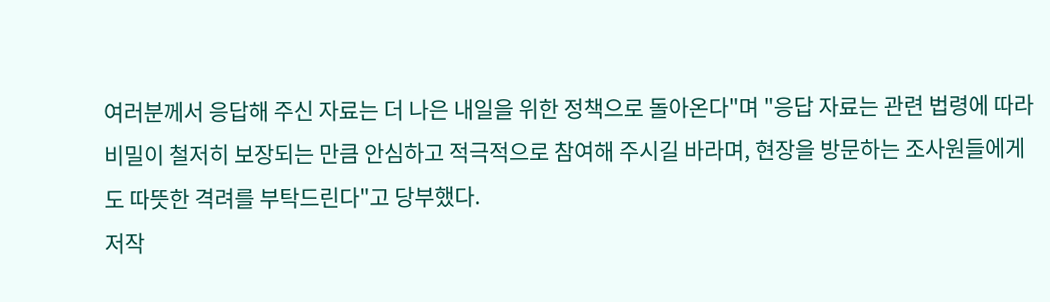여러분께서 응답해 주신 자료는 더 나은 내일을 위한 정책으로 돌아온다"며 "응답 자료는 관련 법령에 따라 비밀이 철저히 보장되는 만큼 안심하고 적극적으로 참여해 주시길 바라며, 현장을 방문하는 조사원들에게도 따뜻한 격려를 부탁드린다"고 당부했다.
저작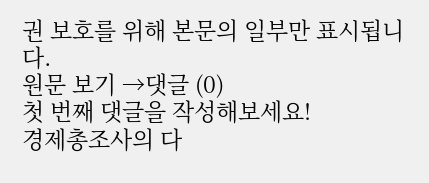권 보호를 위해 본문의 일부만 표시됩니다.
원문 보기 →댓글 (0)
첫 번째 댓글을 작성해보세요!
경제총조사의 다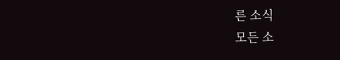른 소식
모든 소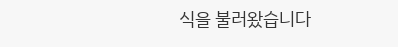식을 불러왔습니다